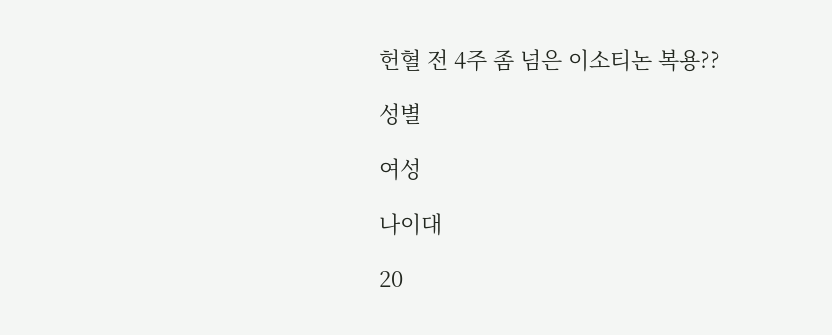헌혈 전 4주 좀 넘은 이소티논 복용??

성별

여성

나이대

20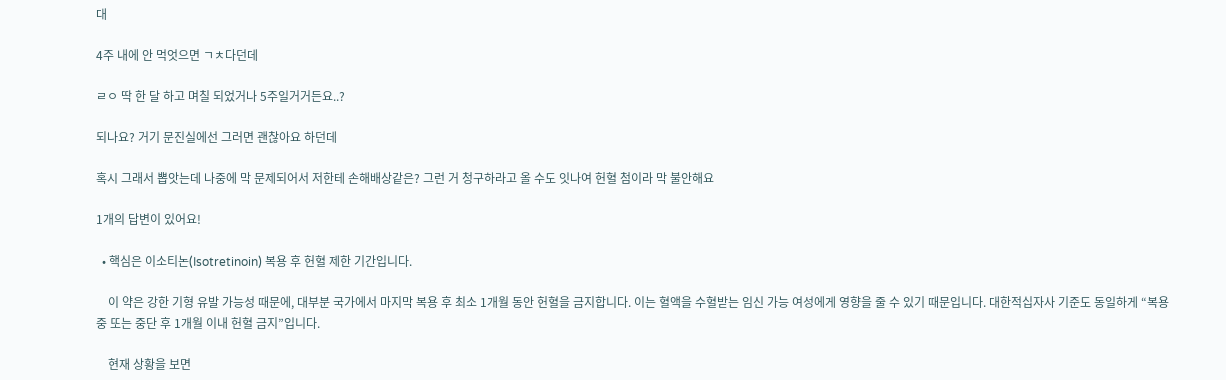대

4주 내에 안 먹엇으면 ㄱㅊ다던데

ㄹㅇ 딱 한 달 하고 며칠 되었거나 5주일거거든요..?

되나요? 거기 문진실에선 그러면 괜찮아요 하던데

혹시 그래서 뽑앗는데 나중에 막 문제되어서 저한테 손해배상같은? 그런 거 청구하라고 올 수도 잇나여 헌혈 첨이라 막 불안해요

1개의 답변이 있어요!

  • 핵심은 이소티논(Isotretinoin) 복용 후 헌혈 제한 기간입니다.

    이 약은 강한 기형 유발 가능성 때문에, 대부분 국가에서 마지막 복용 후 최소 1개월 동안 헌혈을 금지합니다. 이는 혈액을 수혈받는 임신 가능 여성에게 영향을 줄 수 있기 때문입니다. 대한적십자사 기준도 동일하게 “복용 중 또는 중단 후 1개월 이내 헌혈 금지”입니다.

    현재 상황을 보면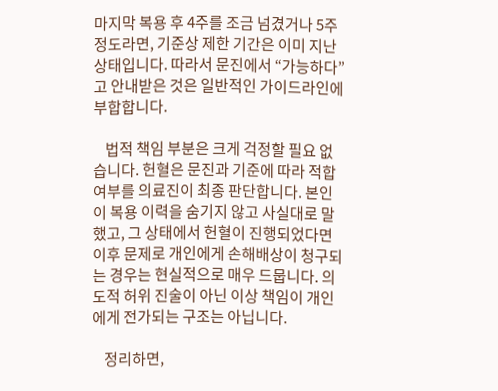마지막 복용 후 4주를 조금 넘겼거나 5주 정도라면, 기준상 제한 기간은 이미 지난 상태입니다. 따라서 문진에서 “가능하다”고 안내받은 것은 일반적인 가이드라인에 부합합니다.

    법적 책임 부분은 크게 걱정할 필요 없습니다. 헌혈은 문진과 기준에 따라 적합 여부를 의료진이 최종 판단합니다. 본인이 복용 이력을 숨기지 않고 사실대로 말했고, 그 상태에서 헌혈이 진행되었다면 이후 문제로 개인에게 손해배상이 청구되는 경우는 현실적으로 매우 드뭅니다. 의도적 허위 진술이 아닌 이상 책임이 개인에게 전가되는 구조는 아닙니다.

    정리하면,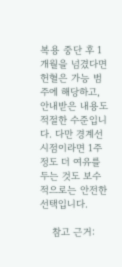복용 중단 후 1개월을 넘겼다면 헌혈은 가능 범주에 해당하고, 안내받은 내용도 적절한 수준입니다. 다만 경계선 시점이라면 1주 정도 더 여유를 두는 것도 보수적으로는 안전한 선택입니다.

    참고 근거: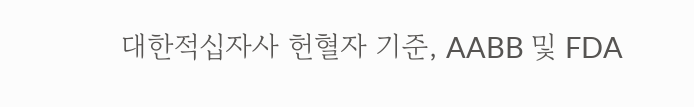대한적십자사 헌혈자 기준, AABB 및 FDA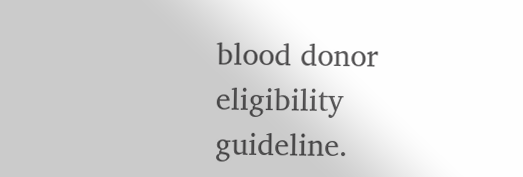blood donor eligibility guideline.